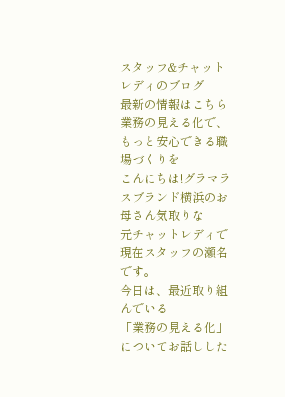スタッフ&チャットレディのブログ
最新の情報はこちら
業務の見える化で、もっと安心できる職場づくりを
こんにちは!グラマラスブランド横浜のお母さん気取りな
元チャットレディで現在スタッフの瀬名です。
今日は、最近取り組んでいる
「業務の見える化」についてお話しした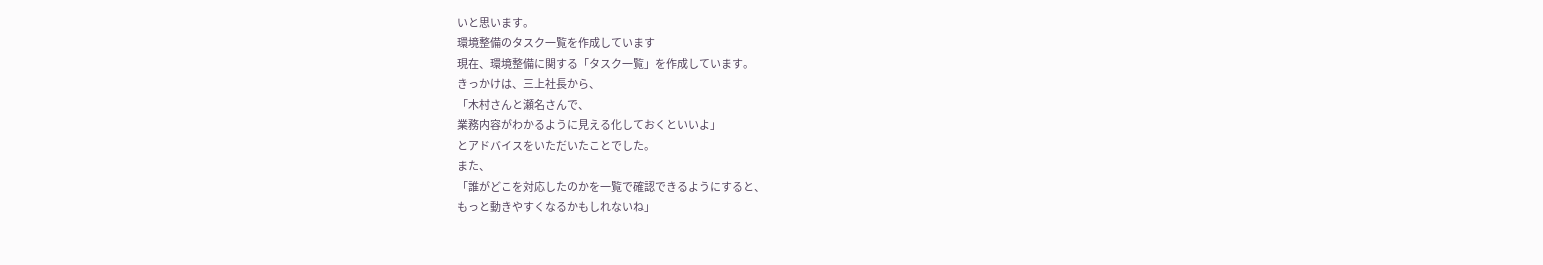いと思います。
環境整備のタスク一覧を作成しています
現在、環境整備に関する「タスク一覧」を作成しています。
きっかけは、三上社長から、
「木村さんと瀬名さんで、
業務内容がわかるように見える化しておくといいよ」
とアドバイスをいただいたことでした。
また、
「誰がどこを対応したのかを一覧で確認できるようにすると、
もっと動きやすくなるかもしれないね」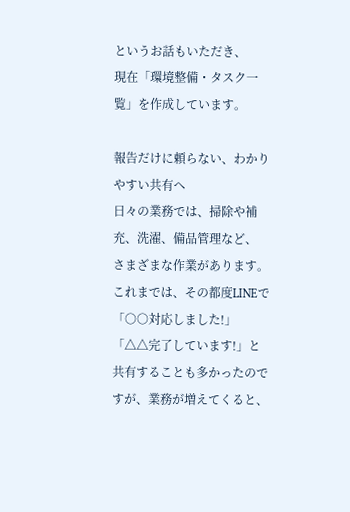というお話もいただき、
現在「環境整備・タスク一覧」を作成しています。

報告だけに頼らない、わかりやすい共有へ
日々の業務では、掃除や補充、洗濯、備品管理など、
さまざまな作業があります。
これまでは、その都度LINEで
「○○対応しました!」
「△△完了しています!」と
共有することも多かったのですが、業務が増えてくると、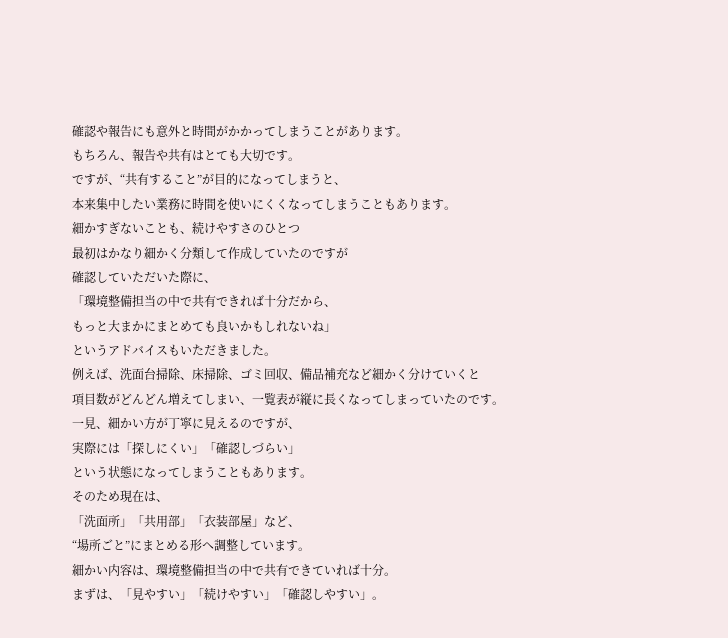確認や報告にも意外と時間がかかってしまうことがあります。
もちろん、報告や共有はとても大切です。
ですが、“共有すること”が目的になってしまうと、
本来集中したい業務に時間を使いにくくなってしまうこともあります。
細かすぎないことも、続けやすさのひとつ
最初はかなり細かく分類して作成していたのですが
確認していただいた際に、
「環境整備担当の中で共有できれば十分だから、
もっと大まかにまとめても良いかもしれないね」
というアドバイスもいただきました。
例えば、洗面台掃除、床掃除、ゴミ回収、備品補充など細かく分けていくと
項目数がどんどん増えてしまい、一覧表が縦に長くなってしまっていたのです。
一見、細かい方が丁寧に見えるのですが、
実際には「探しにくい」「確認しづらい」
という状態になってしまうこともあります。
そのため現在は、
「洗面所」「共用部」「衣装部屋」など、
“場所ごと”にまとめる形へ調整しています。
細かい内容は、環境整備担当の中で共有できていれば十分。
まずは、「見やすい」「続けやすい」「確認しやすい」。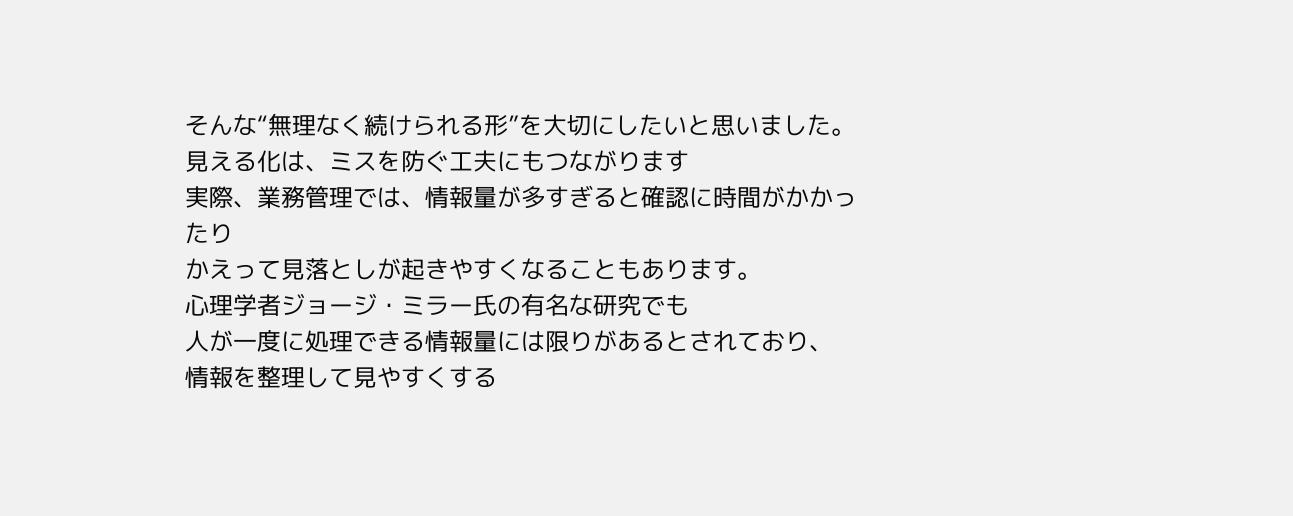そんな“無理なく続けられる形”を大切にしたいと思いました。
見える化は、ミスを防ぐ工夫にもつながります
実際、業務管理では、情報量が多すぎると確認に時間がかかったり
かえって見落としが起きやすくなることもあります。
心理学者ジョージ・ミラー氏の有名な研究でも
人が一度に処理できる情報量には限りがあるとされており、
情報を整理して見やすくする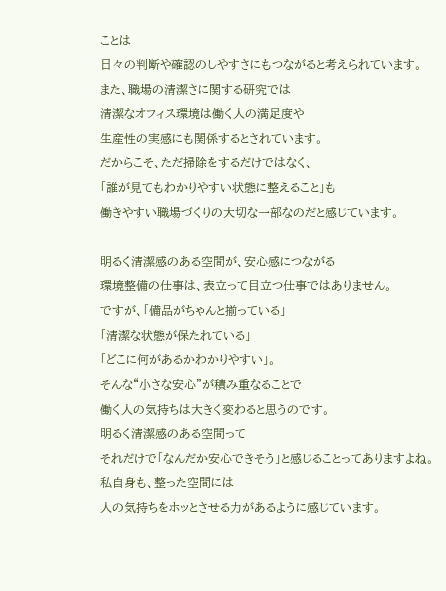ことは
日々の判断や確認のしやすさにもつながると考えられています。
また、職場の清潔さに関する研究では
清潔なオフィス環境は働く人の満足度や
生産性の実感にも関係するとされています。
だからこそ、ただ掃除をするだけではなく、
「誰が見てもわかりやすい状態に整えること」も
働きやすい職場づくりの大切な一部なのだと感じています。

明るく清潔感のある空間が、安心感につながる
環境整備の仕事は、表立って目立つ仕事ではありません。
ですが、「備品がちゃんと揃っている」
「清潔な状態が保たれている」
「どこに何があるかわかりやすい」。
そんな“小さな安心”が積み重なることで
働く人の気持ちは大きく変わると思うのです。
明るく清潔感のある空間って
それだけで「なんだか安心できそう」と感じることってありますよね。
私自身も、整った空間には
人の気持ちをホッとさせる力があるように感じています。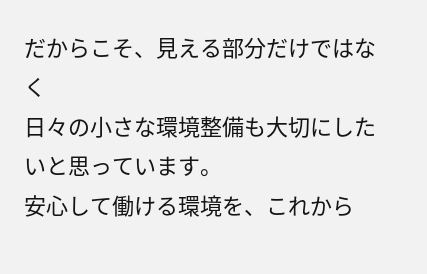だからこそ、見える部分だけではなく
日々の小さな環境整備も大切にしたいと思っています。
安心して働ける環境を、これから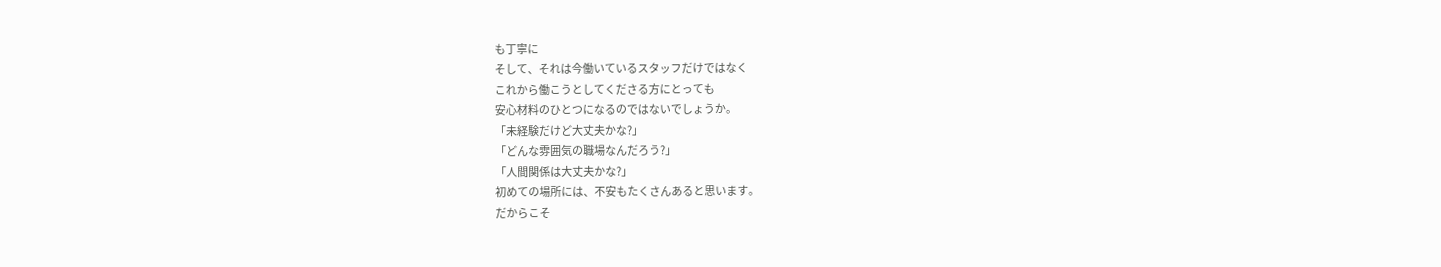も丁寧に
そして、それは今働いているスタッフだけではなく
これから働こうとしてくださる方にとっても
安心材料のひとつになるのではないでしょうか。
「未経験だけど大丈夫かな?」
「どんな雰囲気の職場なんだろう?」
「人間関係は大丈夫かな?」
初めての場所には、不安もたくさんあると思います。
だからこそ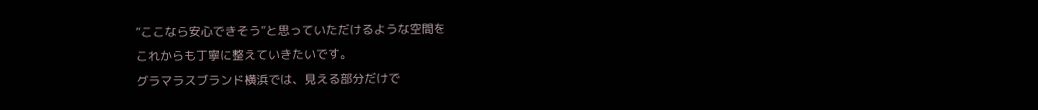“ここなら安心できそう”と思っていただけるような空間を
これからも丁寧に整えていきたいです。
グラマラスブランド横浜では、見える部分だけで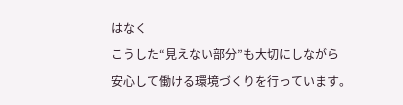はなく
こうした“見えない部分”も大切にしながら
安心して働ける環境づくりを行っています。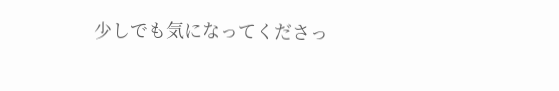少しでも気になってくださっ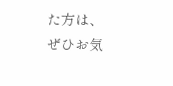た方は、
ぜひお気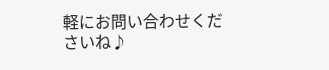軽にお問い合わせくださいね♪